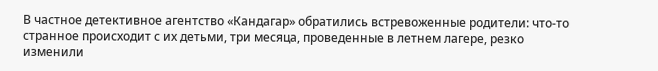В частное детективное aгентство «Кандагар» обратились встревоженные родители: что-то странное происходит с их детьми, три месяца, проведенные в летнем лагере, резко изменили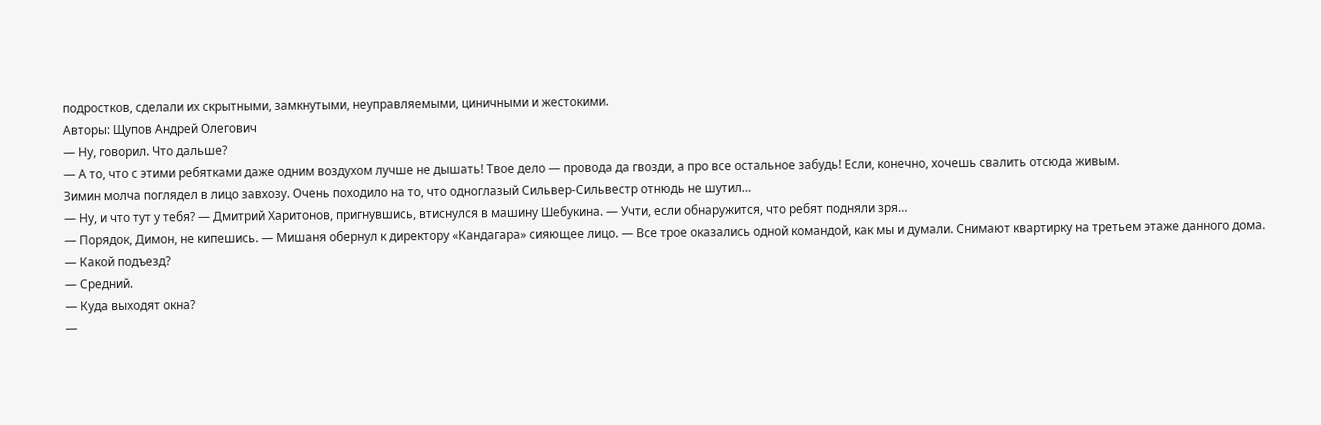подростков, сделали их скрытными, замкнутыми, неуправляемыми, циничными и жестокими.
Авторы: Щупов Андрей Олегович
— Ну, говорил. Что дальше?
— А то, что с этими ребятками даже одним воздухом лучше не дышать! Твое дело — провода да гвозди, а про все остальное забудь! Если, конечно, хочешь свалить отсюда живым.
Зимин молча поглядел в лицо завхозу. Очень походило на то, что одноглазый Сильвер-Сильвестр отнюдь не шутил…
— Ну, и что тут у тебя? — Дмитрий Харитонов, пригнувшись, втиснулся в машину Шебукина. — Учти, если обнаружится, что ребят подняли зря…
— Порядок, Димон, не кипешись. — Мишаня обернул к директору «Кандагара» сияющее лицо. — Все трое оказались одной командой, как мы и думали. Снимают квартирку на третьем этаже данного дома.
— Какой подъезд?
— Средний.
— Куда выходят окна?
—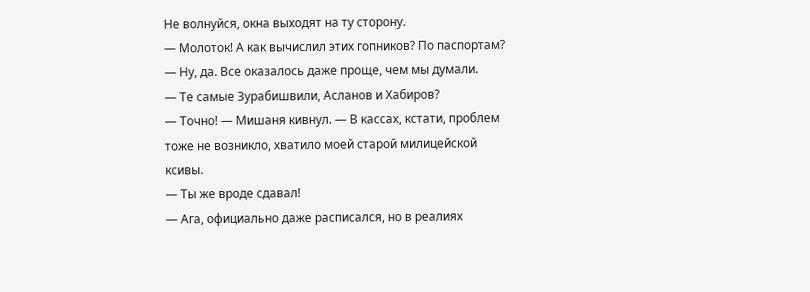Не волнуйся, окна выходят на ту сторону.
— Молоток! А как вычислил этих гопников? По паспортам?
— Ну, да. Все оказалось даже проще, чем мы думали.
— Те самые Зурабишвили, Асланов и Хабиров?
— Точно! — Мишаня кивнул. — В кассах, кстати, проблем тоже не возникло, хватило моей старой милицейской ксивы.
— Ты же вроде сдавал!
— Ага, официально даже расписался, но в реалиях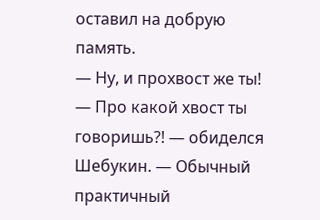оставил на добрую память.
— Ну, и прохвост же ты!
— Про какой хвост ты говоришь?! — обиделся Шебукин. — Обычный практичный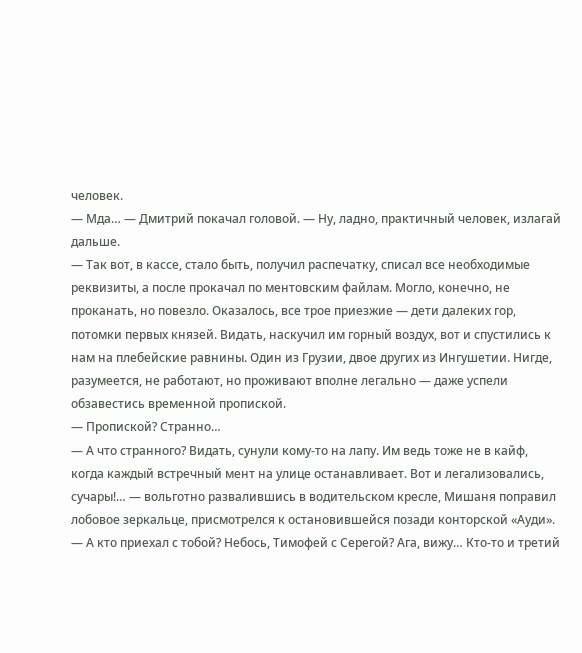человек.
— Мда… — Дмитрий покачал головой. — Ну, ладно, практичный человек, излагай дальше.
— Так вот, в кассе, стало быть, получил распечатку, списал все необходимые реквизиты, а после прокачал по ментовским файлам. Могло, конечно, не проканать, но повезло. Оказалось, все трое приезжие — дети далеких гор, потомки первых князей. Видать, наскучил им горный воздух, вот и спустились к нам на плебейские равнины. Один из Грузии, двое других из Ингушетии. Нигде, разумеется, не работают, но проживают вполне легально — даже успели обзавестись временной пропиской.
— Пропиской? Странно…
— А что странного? Видать, сунули кому-то на лапу. Им ведь тоже не в кайф, когда каждый встречный мент на улице останавливает. Вот и легализовались, сучары!… — вольготно развалившись в водительском кресле, Мишаня поправил лобовое зеркальце, присмотрелся к остановившейся позади конторской «Ауди». — А кто приехал с тобой? Небось, Тимофей с Серегой? Ага, вижу… Кто-то и третий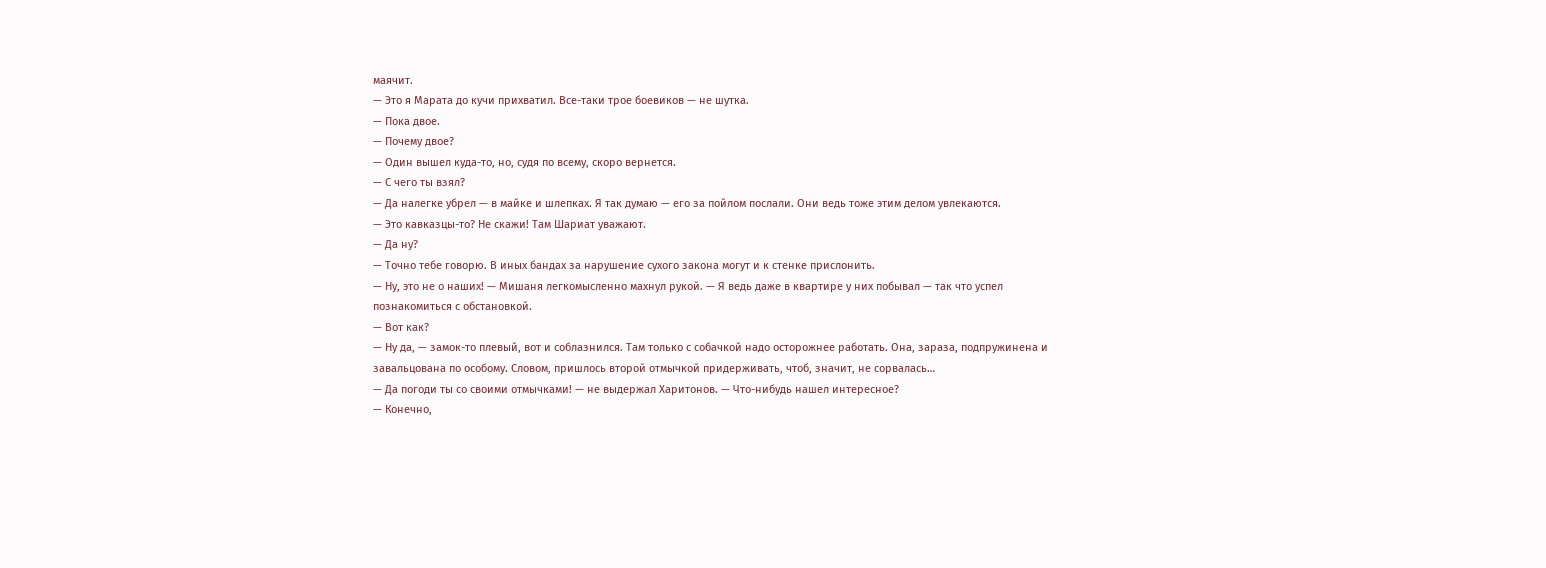маячит.
— Это я Марата до кучи прихватил. Все-таки трое боевиков — не шутка.
— Пока двое.
— Почему двое?
— Один вышел куда-то, но, судя по всему, скоро вернется.
— С чего ты взял?
— Да налегке убрел — в майке и шлепках. Я так думаю — его за пойлом послали. Они ведь тоже этим делом увлекаются.
— Это кавказцы-то? Не скажи! Там Шариат уважают.
— Да ну?
— Точно тебе говорю. В иных бандах за нарушение сухого закона могут и к стенке прислонить.
— Ну, это не о наших! — Мишаня легкомысленно махнул рукой. — Я ведь даже в квартире у них побывал — так что успел познакомиться с обстановкой.
— Вот как?
— Ну да, — замок-то плевый, вот и соблазнился. Там только с собачкой надо осторожнее работать. Она, зараза, подпружинена и завальцована по особому. Словом, пришлось второй отмычкой придерживать, чтоб, значит, не сорвалась…
— Да погоди ты со своими отмычками! — не выдержал Харитонов. — Что-нибудь нашел интересное?
— Конечно,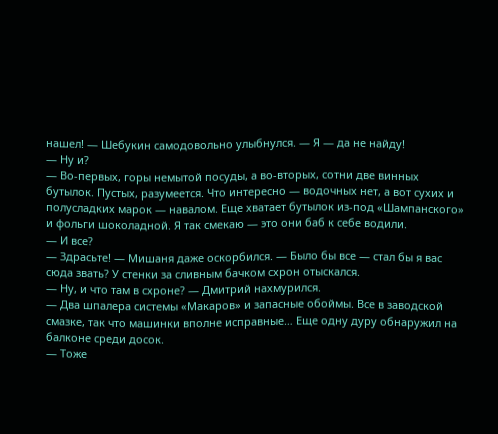нашел! — Шебукин самодовольно улыбнулся. — Я — да не найду!
— Ну и?
— Во-первых, горы немытой посуды, а во-вторых, сотни две винных бутылок. Пустых, разумеется. Что интересно — водочных нет, а вот сухих и полусладких марок — навалом. Еще хватает бутылок из-под «Шампанского» и фольги шоколадной. Я так смекаю — это они баб к себе водили.
— И все?
— Здрасьте! — Мишаня даже оскорбился. — Было бы все — стал бы я вас сюда звать? У стенки за сливным бачком схрон отыскался.
— Ну, и что там в схроне? — Дмитрий нахмурился.
— Два шпалера системы «Макаров» и запасные обоймы. Все в заводской смазке, так что машинки вполне исправные… Еще одну дуру обнаружил на балконе среди досок.
— Тоже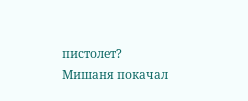пистолет?
Мишаня покачал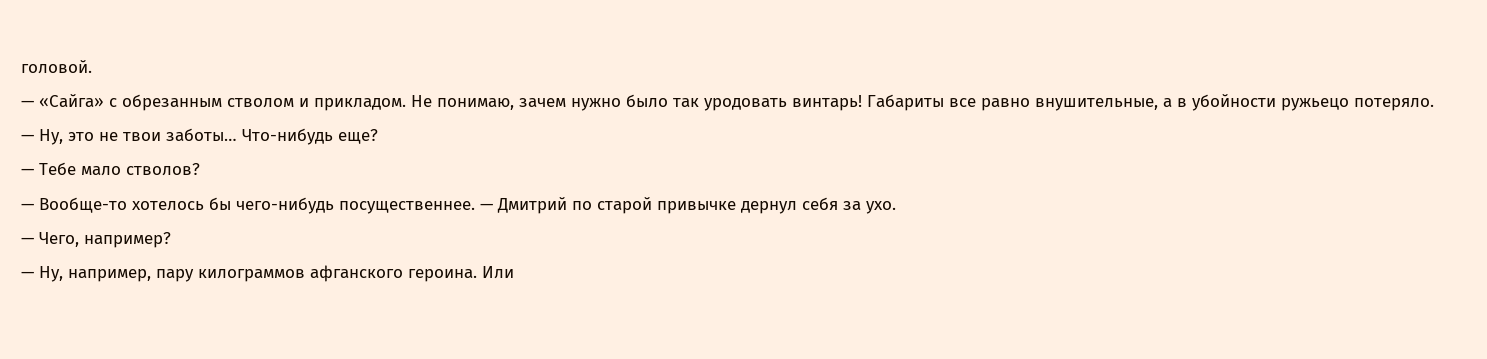головой.
— «Сайга» с обрезанным стволом и прикладом. Не понимаю, зачем нужно было так уродовать винтарь! Габариты все равно внушительные, а в убойности ружьецо потеряло.
— Ну, это не твои заботы… Что-нибудь еще?
— Тебе мало стволов?
— Вообще-то хотелось бы чего-нибудь посущественнее. — Дмитрий по старой привычке дернул себя за ухо.
— Чего, например?
— Ну, например, пару килограммов афганского героина. Или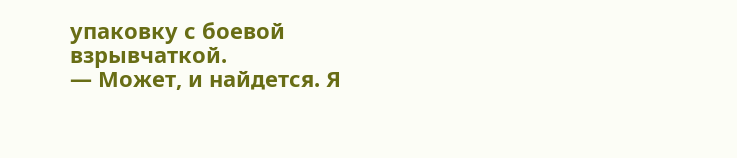упаковку с боевой взрывчаткой.
— Может, и найдется. Я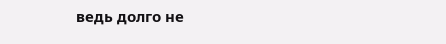ведь долго не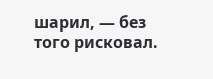шарил, — без того рисковал.